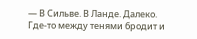— В Сильве. В Ланде. Далеко.
Где-то между тенями бродит и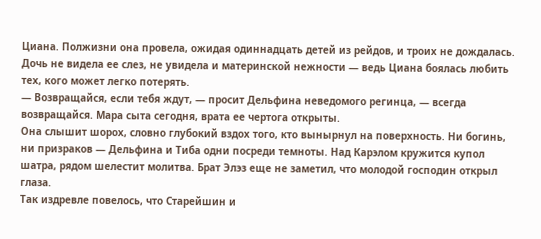Циана. Полжизни она провела, ожидая одиннадцать детей из рейдов, и троих не дождалась. Дочь не видела ее слез, не увидела и материнской нежности — ведь Циана боялась любить тех, кого может легко потерять.
— Возвращайся, если тебя ждут, — просит Дельфина неведомого регинца, — всегда возвращайся. Мара сыта сегодня, врата ее чертога открыты.
Она слышит шорох, словно глубокий вздох того, кто вынырнул на поверхность. Ни богинь, ни призраков — Дельфина и Тиба одни посреди темноты. Над Карэлом кружится купол шатра, рядом шелестит молитва. Брат Элэз еще не заметил, что молодой господин открыл глаза.
Так издревле повелось, что Старейшин и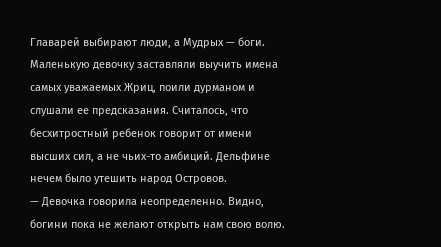Главарей выбирают люди, а Мудрых — боги. Маленькую девочку заставляли выучить имена самых уважаемых Жриц, поили дурманом и слушали ее предсказания. Считалось, что бесхитростный ребенок говорит от имени высших сил, а не чьих-то амбиций. Дельфине нечем было утешить народ Островов.
— Девочка говорила неопределенно. Видно, богини пока не желают открыть нам свою волю.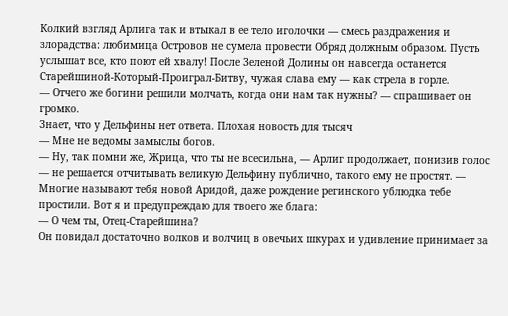Колкий взгляд Арлига так и втыкал в ее тело иголочки — смесь раздражения и злорадства: любимица Островов не сумела провести Обряд должным образом. Пусть услышат все, кто поют ей хвалу! После Зеленой Долины он навсегда останется Старейшиной-Который-Проиграл-Битву, чужая слава ему — как стрела в горле.
— Отчего же богини решили молчать, когда они нам так нужны? — спрашивает он громко.
Знает, что у Дельфины нет ответа. Плохая новость для тысяч
— Мне не ведомы замыслы богов.
— Ну, так помни же, Жрица, что ты не всесильна, — Арлиг продолжает, понизив голос — не решается отчитывать великую Дельфину публично, такого ему не простят. — Многие называют тебя новой Аридой, даже рождение регинского ублюдка тебе простили. Вот я и предупреждаю для твоего же блага:
— О чем ты, Отец-Старейшина?
Он повидал достаточно волков и волчиц в овечьих шкурах и удивление принимает за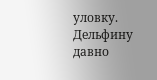уловку. Дельфину давно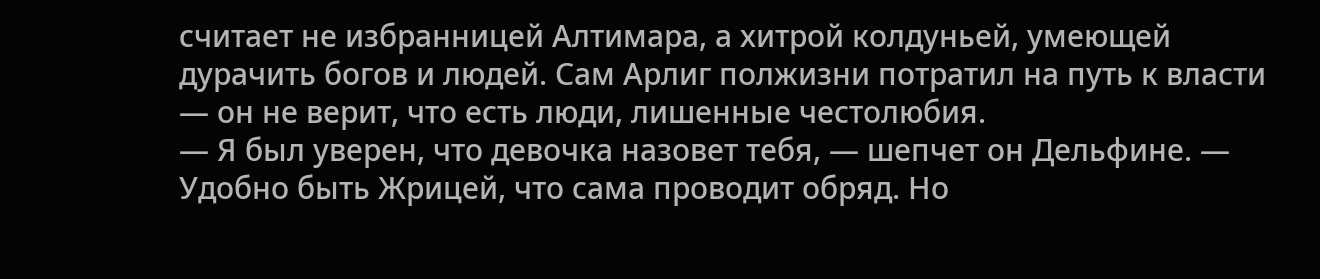считает не избранницей Алтимара, а хитрой колдуньей, умеющей дурачить богов и людей. Сам Арлиг полжизни потратил на путь к власти — он не верит, что есть люди, лишенные честолюбия.
— Я был уверен, что девочка назовет тебя, — шепчет он Дельфине. — Удобно быть Жрицей, что сама проводит обряд. Но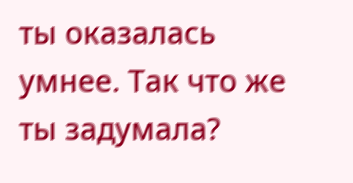ты оказалась умнее. Так что же ты задумала?